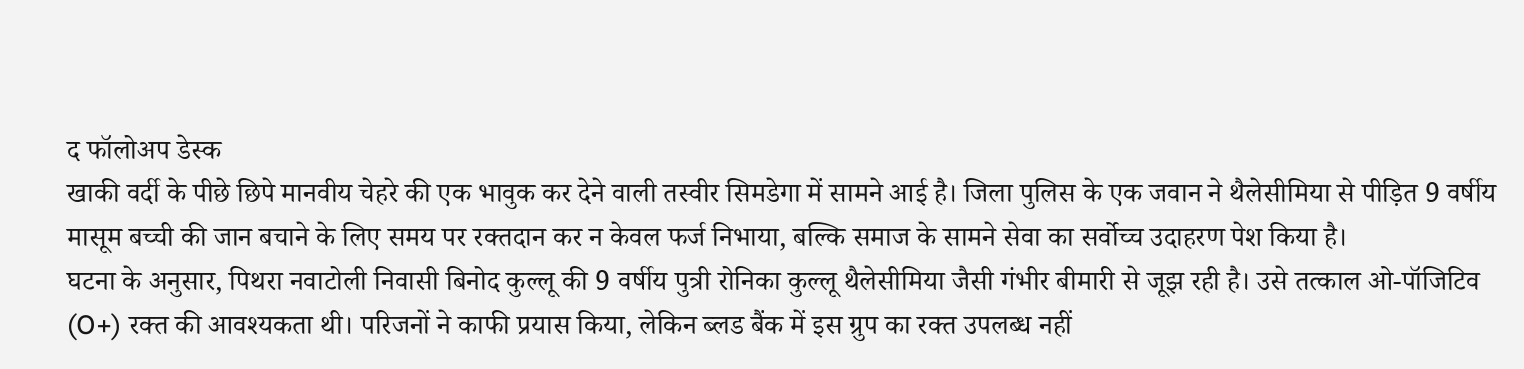द फॉलोअप डेस्क
खाकी वर्दी के पीछे छिपे मानवीय चेहरे की एक भावुक कर देने वाली तस्वीर सिमडेगा में सामने आई है। जिला पुलिस के एक जवान ने थैलेसीमिया से पीड़ित 9 वर्षीय मासूम बच्ची की जान बचाने के लिए समय पर रक्तदान कर न केवल फर्ज निभाया, बल्कि समाज के सामने सेवा का सर्वोच्च उदाहरण पेश किया है।
घटना के अनुसार, पिथरा नवाटोली निवासी बिनोद कुल्लू की 9 वर्षीय पुत्री रोनिका कुल्लू थैलेसीमिया जैसी गंभीर बीमारी से जूझ रही है। उसे तत्काल ओ-पॉजिटिव (O+) रक्त की आवश्यकता थी। परिजनों ने काफी प्रयास किया, लेकिन ब्लड बैंक में इस ग्रुप का रक्त उपलब्ध नहीं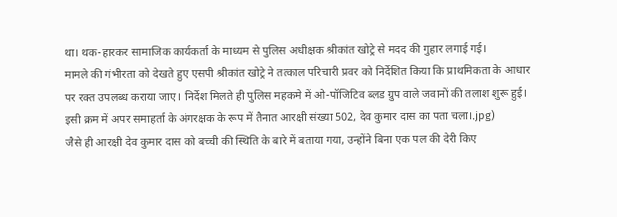था। थक-हारकर सामाजिक कार्यकर्ता के माध्यम से पुलिस अधीक्षक श्रीकांत खोट्रे से मदद की गुहार लगाई गई।
मामले की गंभीरता को देखते हुए एसपी श्रीकांत खोट्रे ने तत्काल परिचारी प्रवर को निर्देशित किया कि प्राथमिकता के आधार पर रक्त उपलब्ध कराया जाए। निर्देश मिलते ही पुलिस महकमे में ओ-पॉजिटिव ब्लड ग्रुप वाले जवानों की तलाश शुरू हुई। इसी क्रम में अपर समाहर्ता के अंगरक्षक के रूप में तैनात आरक्षी संख्या 502, देव कुमार दास का पता चला।.jpg)
जैसे ही आरक्षी देव कुमार दास को बच्ची की स्थिति के बारे में बताया गया, उन्होंने बिना एक पल की देरी किए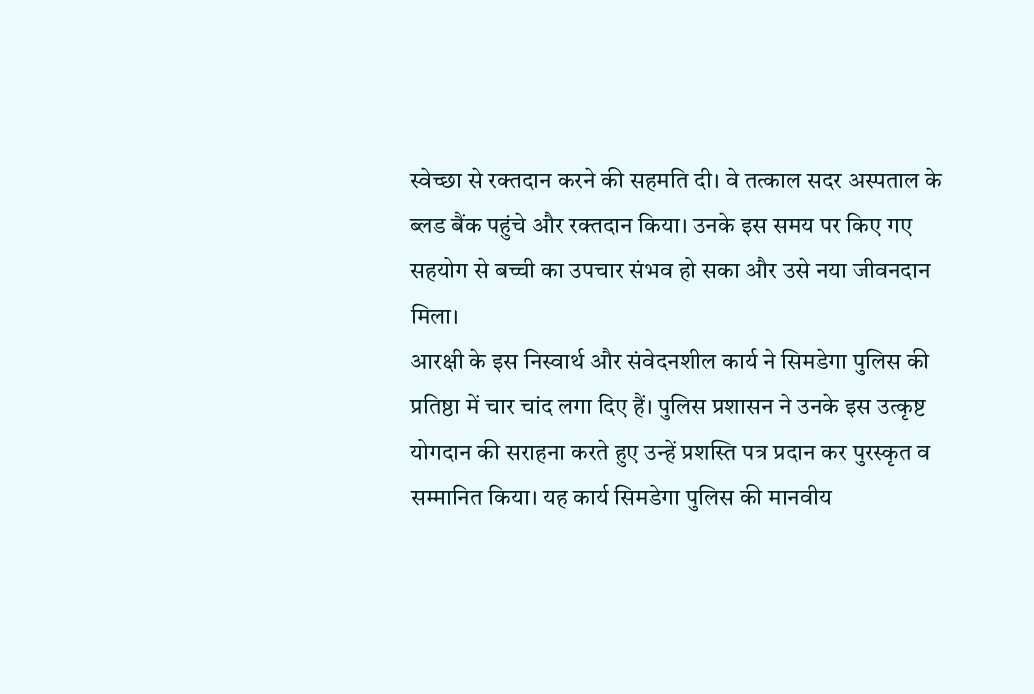स्वेच्छा से रक्तदान करने की सहमति दी। वे तत्काल सदर अस्पताल के ब्लड बैंक पहुंचे और रक्तदान किया। उनके इस समय पर किए गए सहयोग से बच्ची का उपचार संभव हो सका और उसे नया जीवनदान मिला।
आरक्षी के इस निस्वार्थ और संवेदनशील कार्य ने सिमडेगा पुलिस की प्रतिष्ठा में चार चांद लगा दिए हैं। पुलिस प्रशासन ने उनके इस उत्कृष्ट योगदान की सराहना करते हुए उन्हें प्रशस्ति पत्र प्रदान कर पुरस्कृत व सम्मानित किया। यह कार्य सिमडेगा पुलिस की मानवीय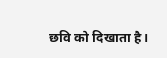छवि को दिखाता है।